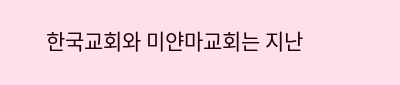한국교회와 미얀마교회는 지난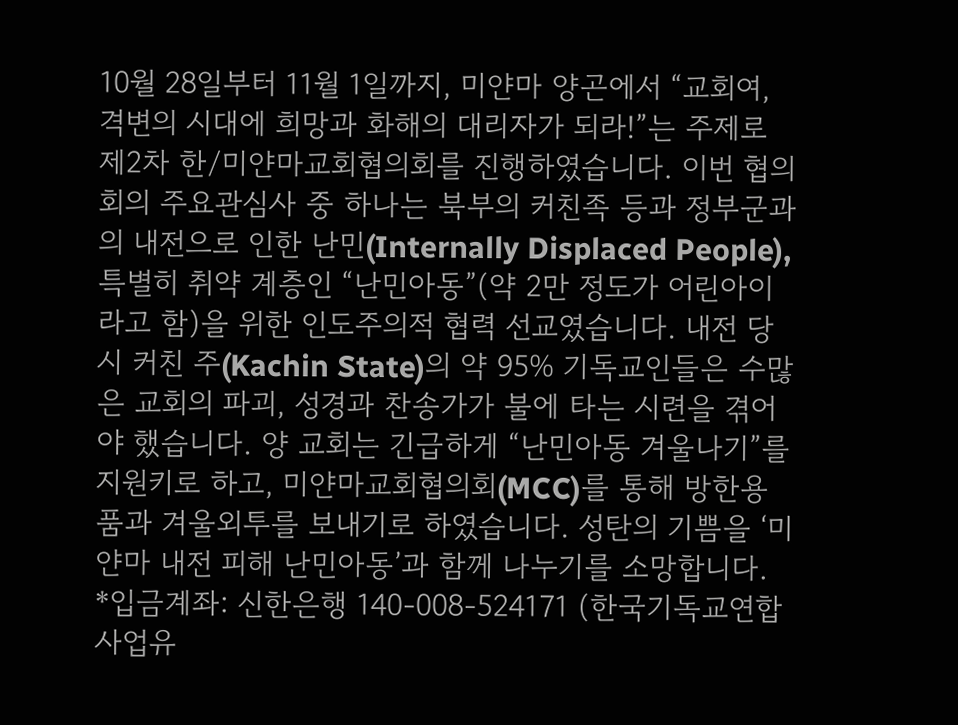10월 28일부터 11월 1일까지, 미얀마 양곤에서 “교회여, 격변의 시대에 희망과 화해의 대리자가 되라!”는 주제로 제2차 한/미얀마교회협의회를 진행하였습니다. 이번 협의회의 주요관심사 중 하나는 북부의 커친족 등과 정부군과의 내전으로 인한 난민(Internally Displaced People), 특별히 취약 계층인 “난민아동”(약 2만 정도가 어린아이라고 함)을 위한 인도주의적 협력 선교였습니다. 내전 당시 커친 주(Kachin State)의 약 95% 기독교인들은 수많은 교회의 파괴, 성경과 찬송가가 불에 타는 시련을 겪어야 했습니다. 양 교회는 긴급하게 “난민아동 겨울나기”를 지원키로 하고, 미얀마교회협의회(MCC)를 통해 방한용품과 겨울외투를 보내기로 하였습니다. 성탄의 기쁨을 ‘미얀마 내전 피해 난민아동’과 함께 나누기를 소망합니다.
*입금계좌: 신한은행 140-008-524171 (한국기독교연합사업유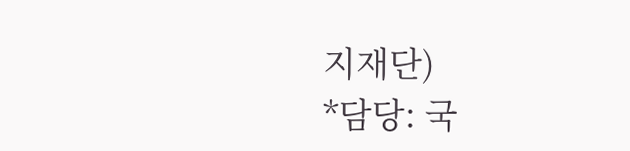지재단)
*담당: 국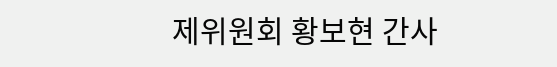제위원회 황보현 간사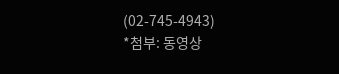(02-745-4943)
*첨부: 동영상